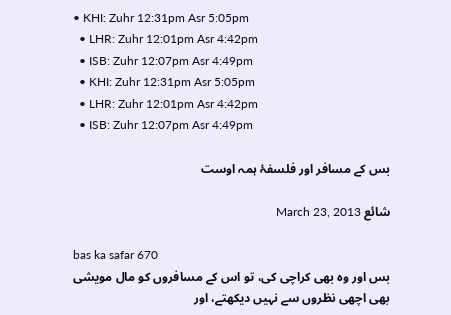• KHI: Zuhr 12:31pm Asr 5:05pm
  • LHR: Zuhr 12:01pm Asr 4:42pm
  • ISB: Zuhr 12:07pm Asr 4:49pm
  • KHI: Zuhr 12:31pm Asr 5:05pm
  • LHR: Zuhr 12:01pm Asr 4:42pm
  • ISB: Zuhr 12:07pm Asr 4:49pm

بس کے مسافر اور فلسفۂ ہمہ اوست

شائع March 23, 2013

bas ka safar 670
بس اور وہ بھی کراچی کی، تو اس کے مسافروں کو مال مویشی بھی اچھی نظروں سے نہیں دیکھتے، اور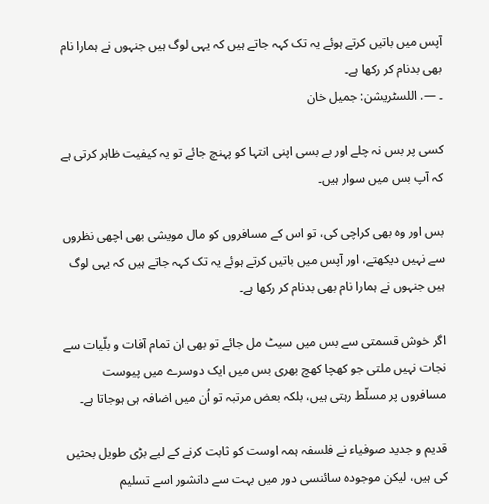آپس میں باتیں کرتے ہوئے یہ تک کہہ جاتے ہیں کہ یہی لوگ ہیں جنہوں نے ہمارا نام بھی بدنام کر رکھا ہے۔
۔ —. اللسٹریشن: جمیل خان

کسی پر بس نہ چلے اور بے بسی اپنی انتہا کو پہنچ جائے تو یہ کیفیت ظاہر کرتی ہے کہ آپ بس میں سوار ہیں۔

بس اور وہ بھی کراچی کی، تو اس کے مسافروں کو مال مویشی بھی اچھی نظروں سے نہیں دیکھتے، اور آپس میں باتیں کرتے ہوئے یہ تک کہہ جاتے ہیں کہ یہی لوگ ہیں جنہوں نے ہمارا نام بھی بدنام کر رکھا ہے۔

اگر خوش قسمتی سے بس میں سیٹ مل جائے تو بھی ان تمام آفات و بلّیات سے نجات نہیں ملتی جو کھچا کھچ بھری بس میں ایک دوسرے میں پیوست مسافروں پر مسلّط رہتی ہیں، بلکہ بعض مرتبہ تو اُن میں اضافہ ہی ہوجاتا ہے۔

قدیم و جدید صوفیاء نے فلسفہ ہمہ اوست کو ثابت کرنے کے لیے بڑی طویل بحثیں کی ہیں، لیکن موجودہ سائنسی دور میں بہت سے دانشور اسے تسلیم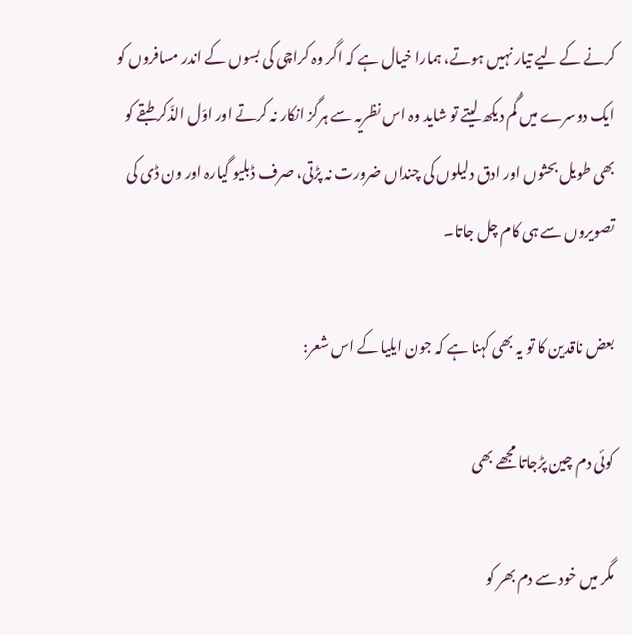کرنے کے لیے تیار نہیں ہوتے، ہمارا خیال ہے کہ اگر وہ کراچی کی بسوں کے اندر مسافروں کو ایک دوسرے میں گُم دیکھ لیتے تو شاید وہ اس نظریہ سے ہرگز انکار نہ کرتے اور اوّل الذّکر طبقے کو بھی طویل بحثوں اور ادق دلیلوں کی چنداں ضرورت نہ پڑتی، صرف ڈبلیو گیارہ اور ون ڈی کی تصویروں سے ہی کام چل جاتا۔

بعض ناقدین کا تو یہ بھی کہنا ہے کہ جون ایلیا کے اس شعر:

کوئی دم چین پڑجاتا مجھے بھی

مگر میں خود سے دم بھر کو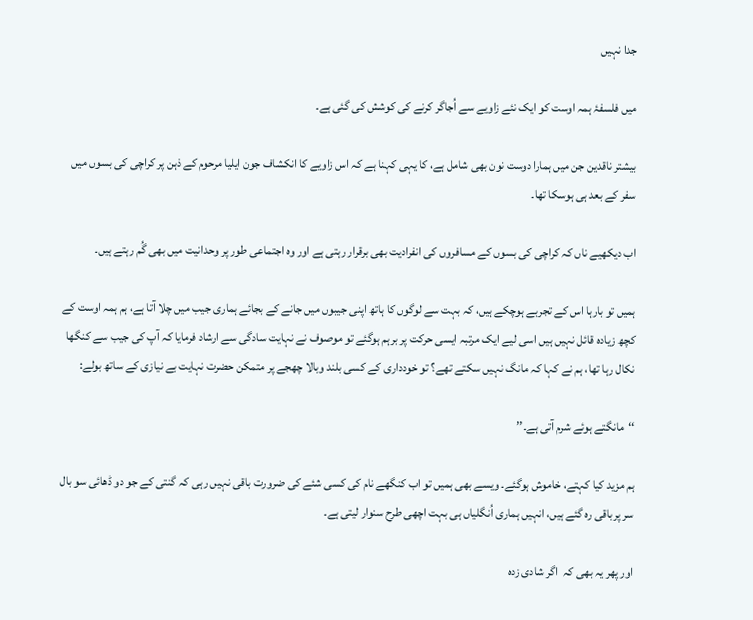جدا نہیں

میں فلسفۂ ہمہ اوست کو ایک نئے زاویے سے اُجاگر کرنے کی کوشش کی گئی ہے۔

بیشتر ناقدین جن میں ہمارا دوست نون بھی شامل ہے، کا یہی کہنا ہے کہ اس زاویے کا انکشاف جون ایلیا مرحوم کے ذہن پر کراچی کی بسوں میں سفر کے بعد ہی ہوسکا تھا۔

اب دیکھیے ناں کہ کراچی کی بسوں کے مسافروں کی انفرادیت بھی برقرار رہتی ہے اور وہ اجتماعی طور پر وحدانیت میں بھی گُم رہتے ہیں۔

ہمیں تو بارہا اس کے تجربے ہوچکے ہیں، کہ بہت سے لوگوں کا ہاتھ اپنی جیبوں میں جانے کے بجائے ہماری جیب میں چلا آتا ہے، ہم ہمہ اوست کے کچھ زیادہ قائل نہیں ہیں اسی لیے ایک مرتبہ ایسی حرکت پر برہم ہوگئے تو موصوف نے نہایت سادگی سے ارشاد فرمایا کہ آپ کی جیب سے کنگھا نکال رہا تھا، ہم نے کہا کہ مانگ نہیں سکتے تھے؟ تو خودداری کے کسی بلند وبالا چھجے پر متمکن حضرت نہایت بے نیازی کے ساتھ بولے:

‘‘مانگتے ہوئے شرم آتی ہے۔’’

ہم مزید کیا کہتے، خاموش ہوگئے۔ ویسے بھی ہمیں تو اب کنگھے نام کی کسی شئے کی ضرورت باقی نہیں رہی کہ گنتی کے جو دو ڈھائی سو بال سر پرباقی رہ گئے ہیں، انہیں ہماری اُنگلیاں ہی بہت اچھی طرح سنوار لیتی ہے۔

اور پھر یہ بھی کہ  اگر شادی زدہ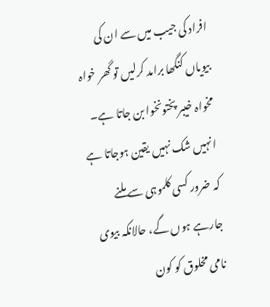افراد کی جیب میں سے ان کی بیویاں کنگھا برامد کرلیں تو گھر خواہ مخواہ خیبر پختونخوا بن جاتا ہے۔ انہیں شک نہیں یقین ہوجاتا ہے کہ ضرور کسی کلموہی سے ملنے جارہے ہوں گے، حالانکہ بیوی نامی مخلوق کو کون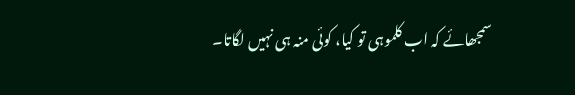سمجھائے کہ اب کلموہی تو کیا، کوئی منہ ہی نہیں لگاتا۔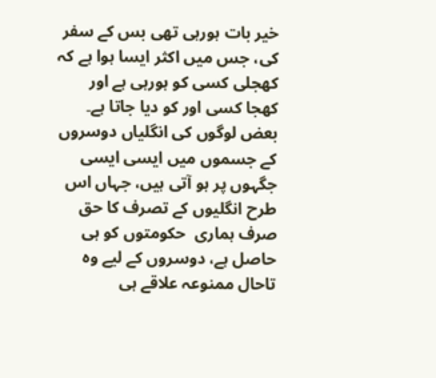خیر بات ہورہی تھی بس کے سفر کی، جس میں اکثر ایسا ہوا ہے کہ کھجلی کسی کو ہورہی ہے اور کھجا کسی اور کو دیا جاتا ہے۔ بعض لوگوں کی انگلیاں دوسروں کے جسموں میں ایسی ایسی جگہوں پر ہو آتی ہیں، جہاں اس طرح انگلیوں کے تصرف کا حق صرف ہماری  حکومتوں کو ہی حاصل ہے، دوسروں کے لیے وہ تاحال ممنوعہ علاقے ہی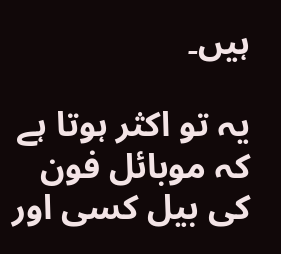ہیں۔

یہ تو اکثر ہوتا ہے کہ موبائل فون کی بیل کسی اور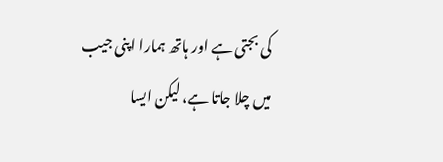کی بجتی ہے اور ہاتھ ہمارا اپنی جیب میں چلا جاتا ہے، لیکن ایسا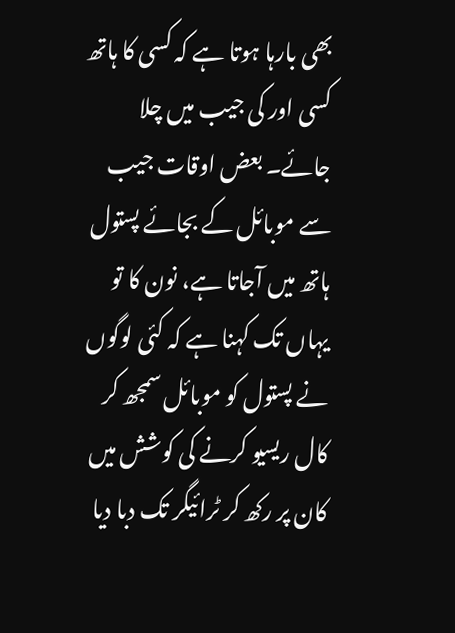بھی بارہا ہوتا ہے کہ کسی کا ہاتھ کسی اور کی جیب میں چلا جائے۔ بعض اوقات جیب سے موبائل کے بجائے پستول ہاتھ میں آجاتا ہے، نون کا تو یہاں تک کہنا ہے کہ کئی لوگوں نے پستول کو موبائل سمجھ کر کال ریسیو کرنے کی کوشش میں کان پر رکھ کر ٹرائیگر تک دبا دیا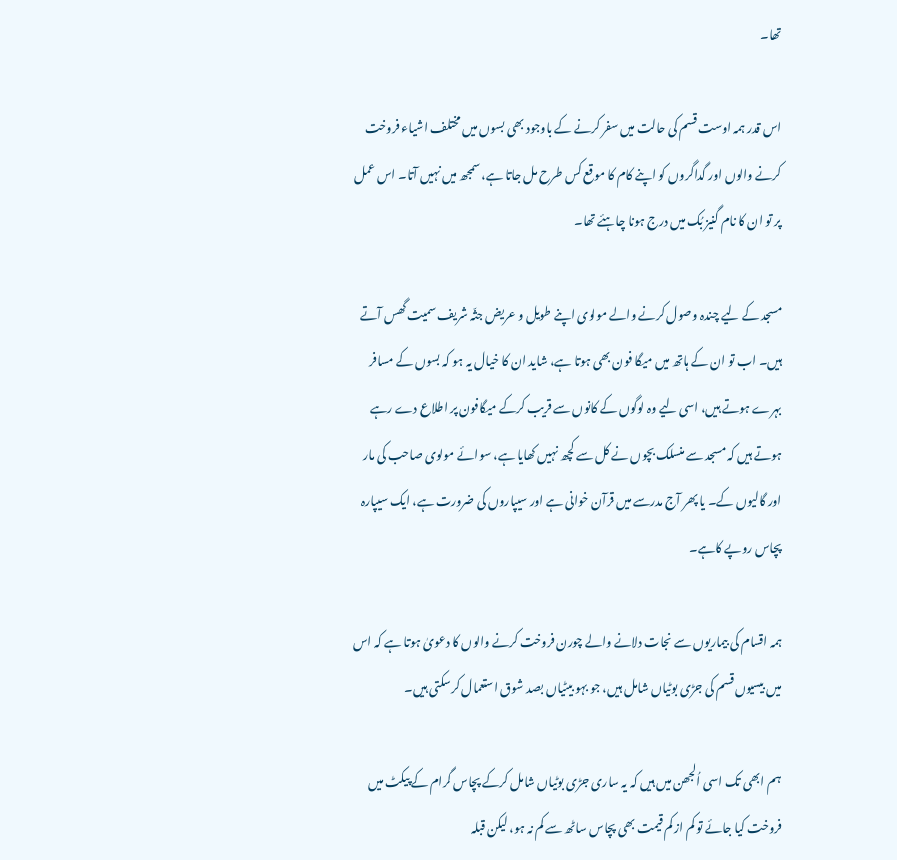تھا۔

اس قدر ہمہ اوست قسم کی حالت میں سفر کرنے کے باوجود بھی بسوں میں مختلف اشیاء فروخت کرنے والوں اور گداگروں کو اپنے کام کا موقع کس طرح مل جاتا ہے، سمجھ میں نہیں آتا۔ اس عمل پر تو ان کا نام گنیز بُک میں درج ہونا چاہئے تھا۔

مسجد کے لیے چندہ وصول کرنے والے مولوی اپنے طویل و عریض جثّہ شریف سمیت گھس آتے ہیں۔ اب تو ان کے ہاتھ میں میگا فون بھی ہوتا ہے، شاید ان کا خیال یہ ہو کہ بسوں کے مسافر بہرے ہوتے ہیں، اسی لیے وہ لوگوں کے کانوں سے قریب کرکے میگافون پر اطلاع دے رہے ہوتے ہیں کہ مسجد سے منسلک بچوں نے کل سے کچھ نہیں کھایا ہے، سوائے مولوی صاحب کی مار اور گالیوں کے۔ یا پھر آج مدرسے میں قرآن خوانی ہے اور سیپاروں کی ضرورت ہے، ایک سیپارہ پچاس روپے کاہے۔

ہمہ اقسام کی بیماریوں سے نجات دلانے والے چورن فروخت کرنے والوں کا دعویٰ ہوتا ہے کہ اس میں بیسیوں قسم کی جڑی بوٹیاں شامل ہیں، جو بہو بیٹیاں بصد شوق استعمال کرسکتی ہیں۔

ہم ابھی تک اسی اُلجھن میں ہیں کہ یہ ساری جڑی بوٹیاں شامل کرکے پچاس گرام کے پیکٹ میں فروخت کیا جائے تو کم از کم قیمت بھی پچاس ساٹھ سے کم نہ ہو، لیکن قبلہ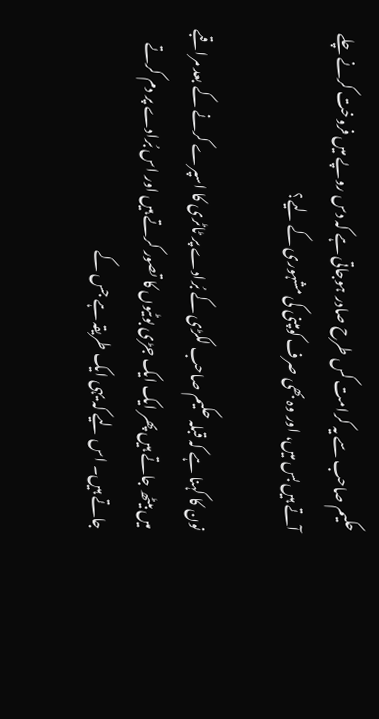حکیم صاحب سے یہ کرامت کس طرح صادر ہوجاتی ہے کہ دس روپے میں فروخت کرنے چلے آتے ہیں بس میں، اور وہ بھی صرف کومپنی کی مشہوری کے لیے؟

نون کا کہنا ہے کہ قبلہ حکیم صاحب لکڑی کے بُرادے پر ٹاٹری کا اسپرے کرنے کے بعد مراقبے میں بیٹھ جاتے ہیں پھر ایک ایک جڑی بوٹیوں کا تصور کرتے ہیں اور اس بُرادے پر دم کرتے جاتے ہیں۔ اس لیے کہ یہی ایک طریقہ ہے جس کے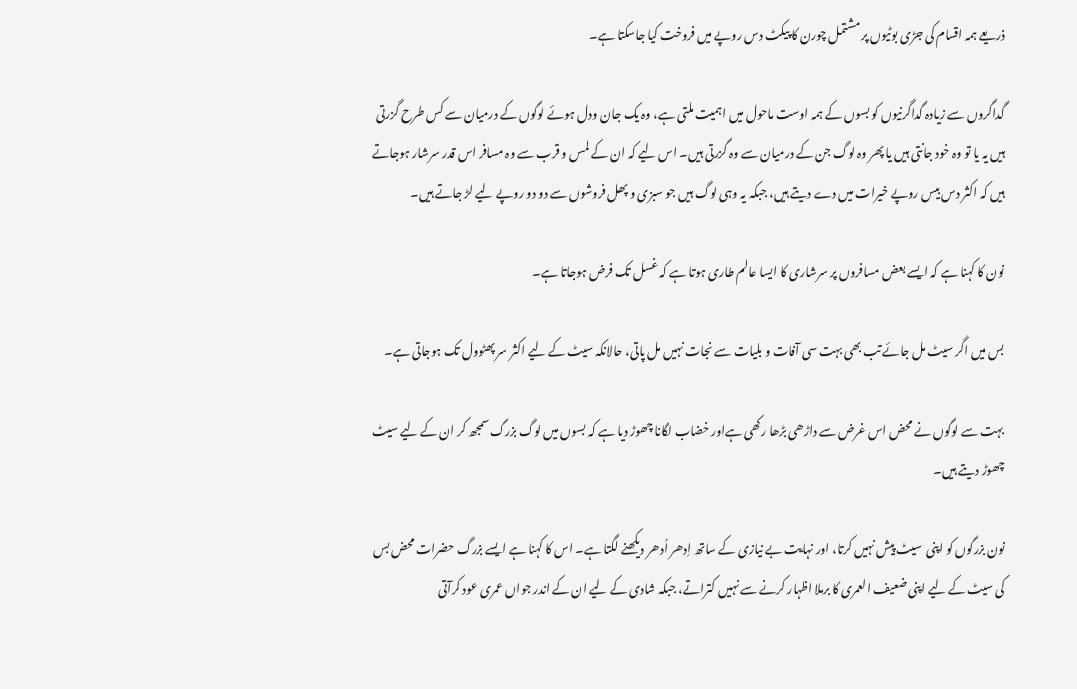ذریعے ہمہ اقسام کی جڑی بوٹیوں پر مشتمل چورن کا پیکٹ دس روپے میں فروخت کیا جاسکتا ہے۔

گداگروں سے زیادہ گداگرنیوں کو بسوں کے ہمہ اوست ماحول میں اہمیت ملتی ہے، وہ یک جان ودل ہوئے لوگوں کے درمیان سے کس طرح گزرتی ہیں یہ یا تو وہ خود جانتی ہیں یا پھر وہ لوگ جن کے درمیان سے وہ گزرتی ہیں۔ اس لیے کہ ان کے لمس و قرب سے وہ مسافر اس قدر سرشار ہوجاتے ہیں کہ اکثر دس بیس روپے خیرات میں دے دیتے ہیں، جبکہ یہ وہی لوگ ہیں جو سبزی و پھل فروشوں سے دو دو روپے لیے لڑ جاتے ہیں۔

نون کا کہنا ہے کہ ایسے بعض مسافروں پر سرشاری کا ایسا عالم طاری ہوتا ہے کہ غسل تک فرض ہوجاتا ہے۔

بس میں اگر سیٹ مل جائے تب بھی بہت سی آفات و بلیات سے نجات نہیں مل پاتی، حالانکہ سیٹ کے لیے اکثر سر پھٹوول تک ہوجاتی ہے۔

بہت سے لوگوں نے محض اس غرض سے داڑھی بڑھا رکھی ہےاور خضاب لگانا چھوڑ دیا ہے کہ بسوں میں لوگ بزرگ سمجھ کر ان کے لیے سیٹ چھوڑ دیتے ہیں۔

نون بزرگوں کو اپنی  سیٹ پیش نہیں کرتا، اور نہایت بے نیازی کے ساتھ اِدھر اُدھر دیکھنے لگتا ہے۔ اس کا کہنا ہے ایسے بزرگ حضرات محض بس کی سیٹ کے لیے اپنی ضعیف العمری کا برملا اظہار کرنے سے نہیں کتراتے، جبکہ شادی کے لیے ان کے اندر جواں عمری عود کرآتی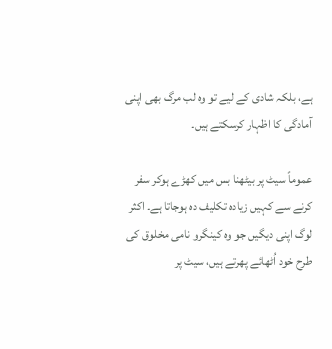ہے، بلکہ شادی کے لیے تو وہ لب مرگ بھی اپنی آمادگی کا اظہار کرسکتے ہیں۔

عموماً سیٹ پر بیٹھنا بس میں کھڑے ہوکر سفر کرنے سے کہیں زیادہ تکلیف دہ ہوجاتا ہے۔ اکثر لوگ اپنی دیگیں جو وہ کینگرو نامی مخلوق کی طرح خود اُٹھائے پھرتے ہیں، سیٹ پر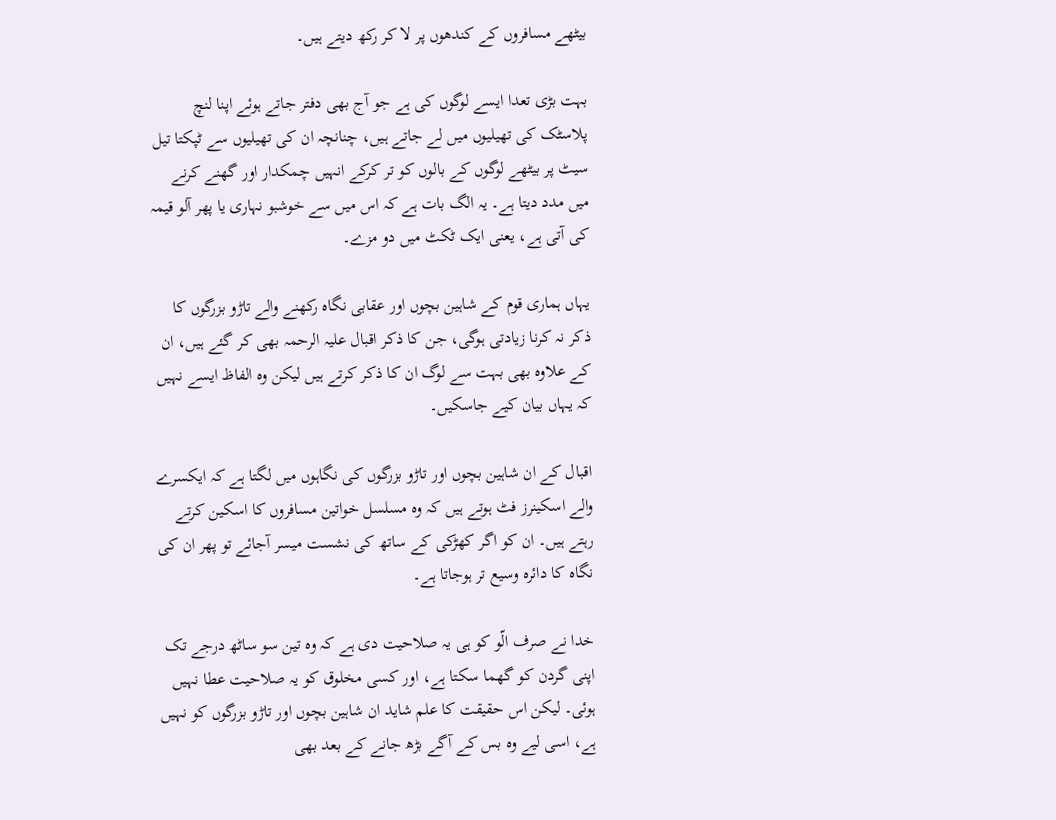بیٹھے مسافروں کے کندھوں پر لا کر رکھ دیتے ہیں۔

بہت بڑی تعدا ایسے لوگوں کی ہے جو آج بھی دفتر جاتے ہوئے اپنا لنچ پلاسٹک کی تھیلیوں میں لے جاتے ہیں، چنانچہ ان کی تھیلیوں سے ٹپکتا تیل سیٹ پر بیٹھے لوگوں کے بالوں کو تر کرکے انہیں چمکدار اور گھنے کرنے میں مدد دیتا ہے۔ یہ الگ بات ہے کہ اس میں سے خوشبو نہاری یا پھر آلو قیمہ کی آتی ہے، یعنی ایک ٹکٹ میں دو مزے۔

یہاں ہماری قوم کے شاہین بچوں اور عقابی نگاہ رکھنے والے تاڑو بزرگوں کا ذکر نہ کرنا زیادتی ہوگی، جن کا ذکر اقبال علیہ الرحمہ بھی کر گئے ہیں، ان کے علاوہ بھی بہت سے لوگ ان کا ذکر کرتے ہیں لیکن وہ الفاظ ایسے نہیں کہ یہاں بیان کیے جاسکیں۔

اقبال کے ان شاہین بچوں اور تاڑو بزرگوں کی نگاہوں میں لگتا ہے کہ ایکسرے والے اسکینرز فٹ ہوتے ہیں کہ وہ مسلسل خواتین مسافروں کا اسکین کرتے رہتے ہیں۔ ان کو اگر کھڑکی کے ساتھ کی نشست میسر آجائے تو پھر ان کی نگاہ کا دائرہ وسیع تر ہوجاتا ہے۔

خدا نے صرف الّو کو ہی یہ صلاحیت دی ہے کہ وہ تین سو ساٹھ درجے تک اپنی گردن کو گھما سکتا ہے، اور کسی مخلوق کو یہ صلاحیت عطا نہیں ہوئی۔ لیکن اس حقیقت کا علم شاید ان شاہین بچوں اور تاڑو بزرگوں کو نہیں ہے، اسی لیے وہ بس کے آگے بڑھ جانے کے بعد بھی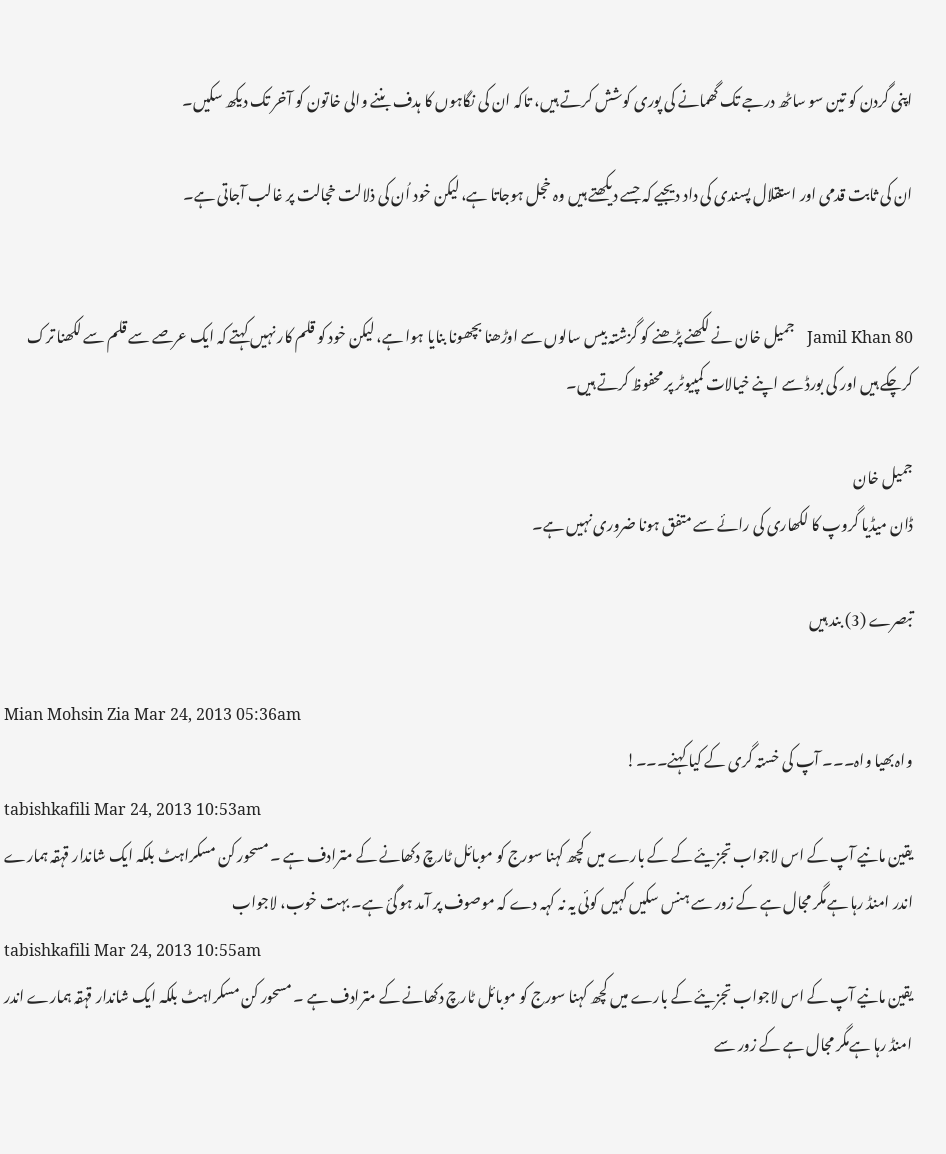اپنی گردن کو تین سو ساٹھ درجے تک گھمانے کی پوری کوشش کرتے ہیں، تاکہ ان کی نگاہوں کا ہدف بننے والی خاتون کو آخر تک دیکھ سکیں۔

ان کی ثابت قدمی اور استقلال پسندی کی داد دیجیے کہ جسے دیکھتے ہیں وہ خجل ہوجاتا ہے، لیکن خود اُن کی ذلالت خجالت پر غالب آجاتی ہے۔


Jamil Khan 80   جمیل خان نے لکھنے پڑھنے کو گزشتہ بیس سالوں سے اوڑھنا بچھونا بنایا ہوا ہے، لیکن خود کو قلم کار نہیں کہتے کہ ایک عرصے سے قلم سے لکھنا ترک کرچکے ہیں اور کی بورڈ سے اپنے خیالات کمپیوٹر پر محفوظ کرتے ہیں۔

جمیل خان
ڈان میڈیا گروپ کا لکھاری کی رائے سے متفق ہونا ضروری نہیں ہے۔

تبصرے (3) بند ہیں

Mian Mohsin Zia Mar 24, 2013 05:36am
واہ بھیا واہ۔۔۔ آپ کی خستہ گری کے کیا کہنے۔۔۔!
tabishkafili Mar 24, 2013 10:53am
یقین مانیے آپ کے اس لاجواب تجزیئے کے کے بارے میں کچھ کہنا سورج کو موبائل ٹارچ دکھانے کے مترادف ہے ۔ مسحور کن مسکراہٹ بلکہ ایک شاندار قہقہ ہمارے اندر امنڈ رہا ہےمگر مجال ہے کے زور سے ہنس سکیں کہیں کوئی یہ نہ کہہ دے کہ موصوف پر آمد ہو گئ ہے۔ بہت خوب، لاجواب
tabishkafili Mar 24, 2013 10:55am
یقین مانیے آپ کے اس لاجواب تجزیئے کے بارے میں کچھ کہنا سورج کو موبائل ٹارچ دکھانے کے مترادف ہے ۔ مسحور کن مسکراہٹ بلکہ ایک شاندار قہقہ ہمارے اندر امنڈ رہا ہےمگر مجال ہے کے زور سے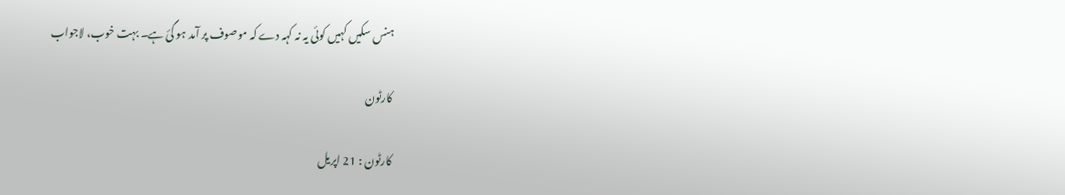ہنس سکیں کہیں کوئی یہ نہ کہہ دے کہ موصوف پر آمد ہو گئ ہے۔ بہت خوب، لاجواب

کارٹون

کارٹون : 21 اپریل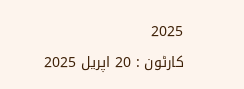2025
کارٹون : 20 اپریل 2025